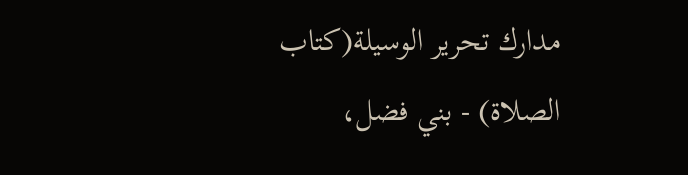مدارك تحرير الوسيلة(كتاب الصلاة) - بني فضل،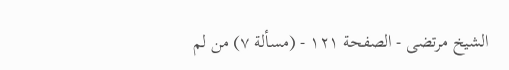الشيخ مرتضى - الصفحة ١٢١ - (مسألة ٧) من لم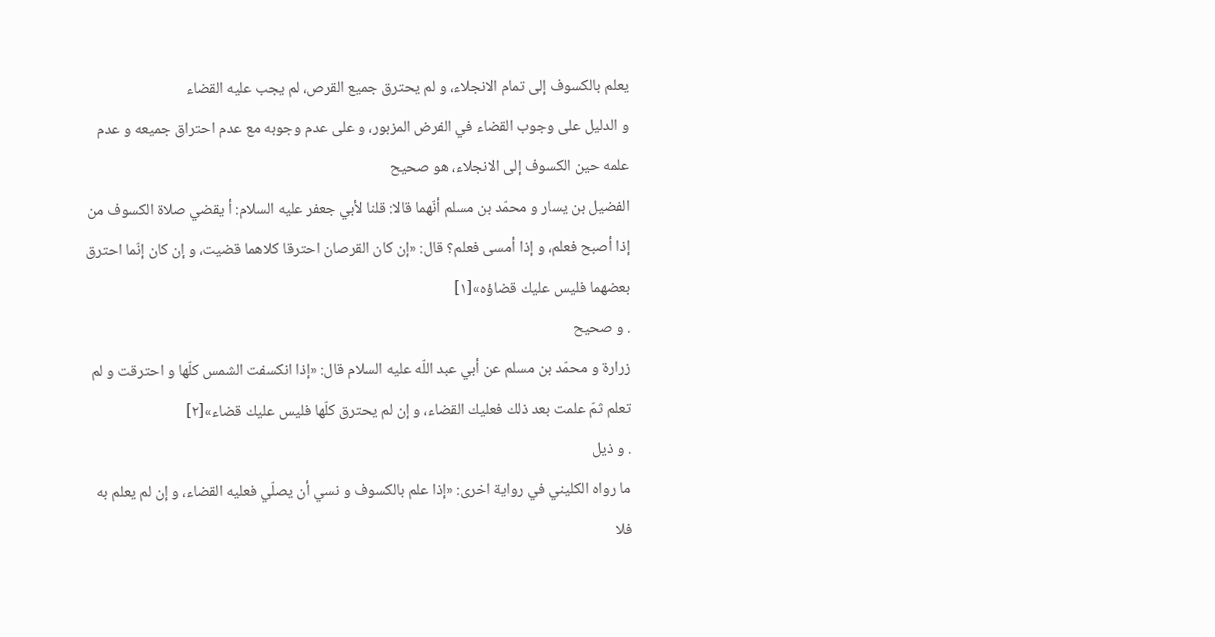يعلم بالكسوف إلى تمام الانجلاء، و لم يحترق جميع القرص، لم يجب عليه القضاء
و الدليل على وجوب القضاء في الفرض المزبور، و على عدم وجوبه مع عدم احتراق جميعه و عدم علمه حين الكسوف إلى الانجلاء، هو صحيح
الفضيل بن يسار و محمّد بن مسلم أنّهما قالا: قلنا لأبي جعفر عليه السلام: أ يقضي صلاة الكسوف من إذا أصبح فعلم، و إذا أمسى فعلم؟ قال: «إن كان القرصان احترقا كلاهما قضيت، و إن كان إنّما احترق بعضهما فليس عليك قضاؤه»[١]
. و صحيح
زرارة و محمّد بن مسلم عن أبي عبد اللّه عليه السلام قال: «إذا انكسفت الشمس كلّها و احترقت و لم تعلم ثمّ علمت بعد ذلك فعليك القضاء، و إن لم يحترق كلّها فليس عليك قضاء»[٢]
. و ذيل
ما رواه الكليني في رواية اخرى: «إذا علم بالكسوف و نسي أن يصلّي فعليه القضاء، و إن لم يعلم به فلا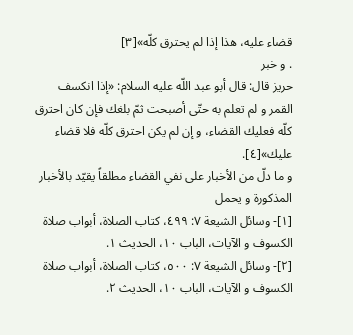قضاء عليه، هذا إذا لم يحترق كلّه»[٣]
. و خبر
حريز قال: قال أبو عبد اللّه عليه السلام: «إذا انكسف القمر و لم تعلم به حتّى أصبحت ثمّ بلغك فإن كان احترق كلّه فعليك القضاء، و إن لم يكن احترق كلّه فلا قضاء عليك»[٤].
و ما دلّ من الأخبار على نفي القضاء مطلقاً يقيّد بالأخبار المذكورة و يحمل
[١]- وسائل الشيعة ٧: ٤٩٩، كتاب الصلاة، أبواب صلاة الكسوف و الآيات، الباب ١٠، الحديث ١.
[٢]- وسائل الشيعة ٧: ٥٠٠، كتاب الصلاة، أبواب صلاة الكسوف و الآيات، الباب ١٠، الحديث ٢.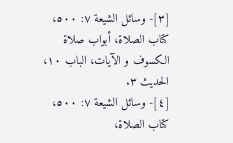[٣]- وسائل الشيعة ٧: ٥٠٠، كتاب الصلاة، أبواب صلاة الكسوف و الآيات، الباب ١٠، الحديث ٣.
[٤]- وسائل الشيعة ٧: ٥٠٠، كتاب الصلاة،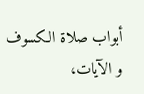أبواب صلاة الكسوف و الآيات،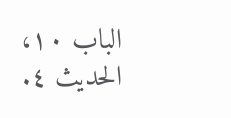الباب ١٠، الحديث ٤.